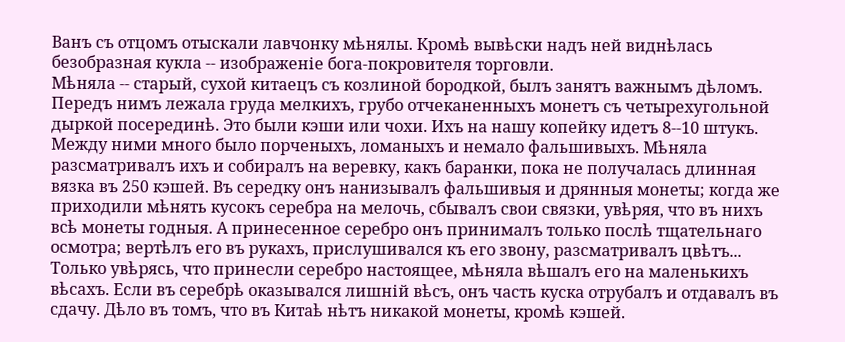Ванъ съ отцомъ отыскали лавчонку мѣнялы. Кромѣ вывѣски надъ ней виднѣлась безобразная кукла -- изображеніе бога-покровителя торговли.
Мѣняла -- старый, сухой китаецъ съ козлиной бородкой, былъ занятъ важнымъ дѣломъ. Передъ нимъ лежала груда мелкихъ, грубо отчеканенныхъ монетъ съ четырехугольной дыркой посерединѣ. Это были кэши или чохи. Ихъ на нашу копейку идетъ 8--10 штукъ. Между ними много было порченыхъ, ломаныхъ и немало фальшивыхъ. Мѣняла разсматривалъ ихъ и собиралъ на веревку, какъ баранки, пока не получалась длинная вязка въ 250 кэшей. Въ середку онъ нанизывалъ фальшивыя и дрянныя монеты; когда же приходили мѣнять кусокъ серебра на мелочь, сбывалъ свои связки, увѣряя, что въ нихъ всѣ монеты годныя. А принесенное серебро онъ принималъ только послѣ тщательнаго осмотра; вертѣлъ его въ рукахъ, прислушивался къ его звону, разсматривалъ цвѣтъ... Только увѣрясь, что принесли серебро настоящее, мѣняла вѣшалъ его на маленькихъ вѣсахъ. Если въ серебрѣ оказывался лишній вѣсъ, онъ часть куска отрубалъ и отдавалъ въ сдачу. Дѣло въ томъ, что въ Китаѣ нѣтъ никакой монеты, кромѣ кэшей.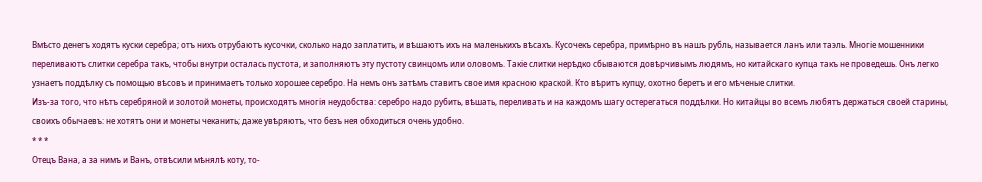Вмѣсто денегъ ходятъ куски серебра; отъ нихъ отрубаютъ кусочки, сколько надо заплатить, и вѣшаютъ ихъ на маленькихъ вѣсахъ. Кусочекъ серебра, примѣрно въ нашъ рубль, называется ланъ или таэль. Многіе мошенники переливаютъ слитки серебра такъ, чтобы внутри осталась пустота, и заполняютъ эту пустоту свинцомъ или оловомъ. Такіе слитки нерѣдко сбываются довѣрчивымъ людямъ, но китайскаго купца такъ не проведешь. Онъ легко узнаетъ поддѣлку съ помощью вѣсовъ и принимаетъ только хорошее серебро. На немъ онъ затѣмъ ставитъ свое имя красною краской. Кто вѣритъ купцу, охотно беретъ и его мѣченые слитки.
Изъ-за того, что нѣтъ серебряной и золотой монеты, происходятъ многія неудобства: серебро надо рубить, вѣшать, переливать и на каждомъ шагу остерегаться поддѣлки. Но китайцы во всемъ любятъ держаться своей старины, своихъ обычаевъ: не хотятъ они и монеты чеканить; даже увѣряютъ, что безъ нея обходиться очень удобно.
* * *
Отецъ Вана, а за нимъ и Ванъ, отвѣсили мѣнялѣ коту, то-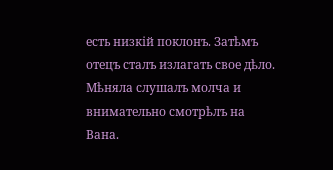есть низкій поклонъ. Затѣмъ отецъ сталъ излагать свое дѣло. Мѣняла слушалъ молча и внимательно смотрѣлъ на Вана.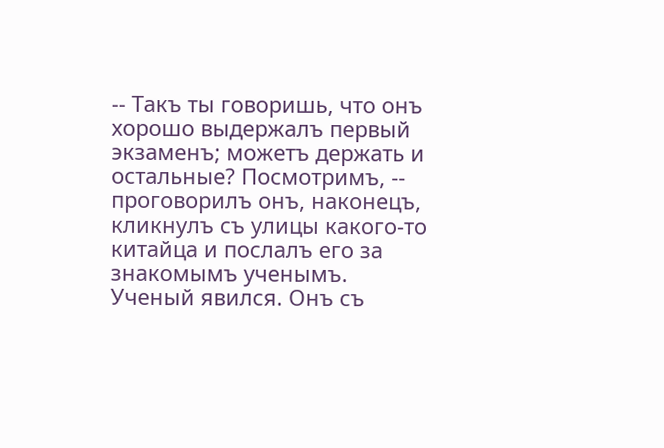-- Такъ ты говоришь, что онъ хорошо выдержалъ первый экзаменъ; можетъ держать и остальные? Посмотримъ, -- проговорилъ онъ, наконецъ, кликнулъ съ улицы какого-то китайца и послалъ его за знакомымъ ученымъ.
Ученый явился. Онъ съ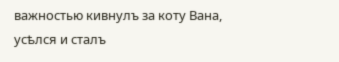важностью кивнулъ за коту Вана, усѣлся и сталъ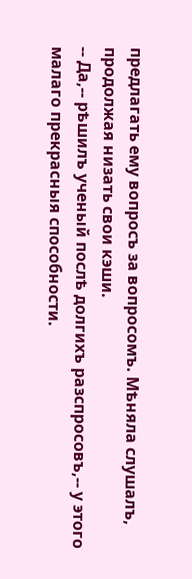предлагать ему вопросъ за вопросомъ. Мѣняла слушалъ, продолжая низать свои кэши.
-- Да,-- рѣшилъ ученый послѣ долгихъ разспросовъ,-- у этого малаго прекрасныя способности.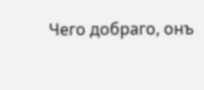Чего добраго, онъ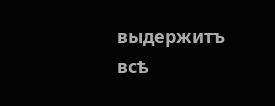выдержитъ всѣ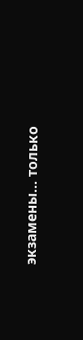экзамены... только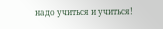надо учиться и учиться!